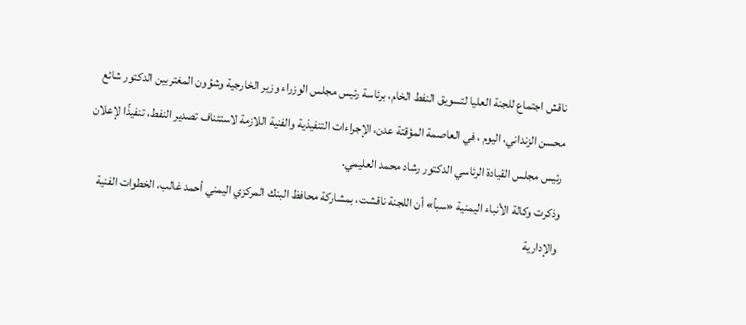ناقش اجتماع للجنة العليا لتسويق النفط الخام، برئاسة رئيس مجلس الوزراء وزير الخارجية وشؤون المغتربين الدكتور شائع محسن الزنداني، اليوم ، في العاصمة المؤقتة عدن، الإجراءات التنفيذية والفنية اللازمة لاستئناف تصدير النفط، تنفيذًا لإعلان رئيس مجلس القيادة الرئاسي الدكتور رشاد محمد العليمي.
وذكرت وكالة الأنباء اليمنية «سبأ» أن اللجنة ناقشت، بمشاركة محافظ البنك المركزي اليمني أحمد غالب، الخطوات الفنية والإدارية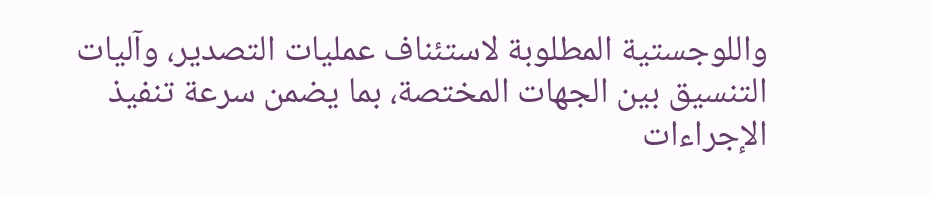واللوجستية المطلوبة لاستئناف عمليات التصدير، وآليات التنسيق بين الجهات المختصة، بما يضمن سرعة تنفيذ الإجراءات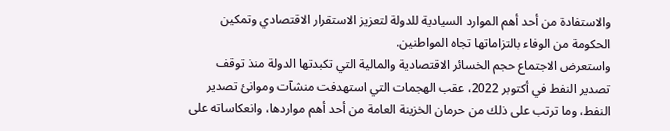والاستفادة من أحد أهم الموارد السيادية للدولة لتعزيز الاستقرار الاقتصادي وتمكين الحكومة من الوفاء بالتزاماتها تجاه المواطنين.
واستعرض الاجتماع حجم الخسائر الاقتصادية والمالية التي تكبدتها الدولة منذ توقف تصدير النفط في أكتوبر 2022، عقب الهجمات التي استهدفت منشآت وموانئ تصدير النفط، وما ترتب على ذلك من حرمان الخزينة العامة من أحد أهم مواردها، وانعكاساته على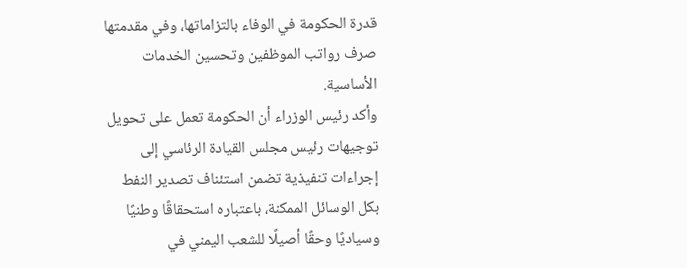قدرة الحكومة في الوفاء بالتزاماتها، وفي مقدمتها صرف رواتب الموظفين وتحسين الخدمات الأساسية.
وأكد رئيس الوزراء أن الحكومة تعمل على تحويل توجيهات رئيس مجلس القيادة الرئاسي إلى إجراءات تنفيذية تضمن استئناف تصدير النفط بكل الوسائل الممكنة، باعتباره استحقاقًا وطنيًا وسياديًا وحقًا أصيلًا للشعب اليمني في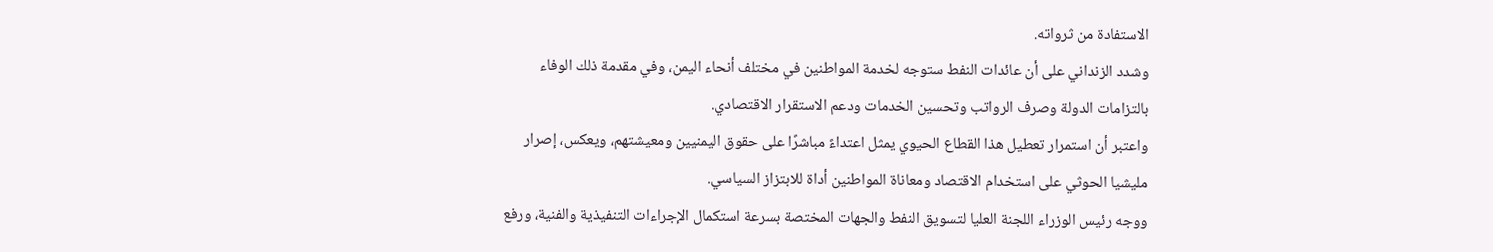الاستفادة من ثرواته.
وشدد الزنداني على أن عائدات النفط ستوجه لخدمة المواطنين في مختلف أنحاء اليمن، وفي مقدمة ذلك الوفاء بالتزامات الدولة وصرف الرواتب وتحسين الخدمات ودعم الاستقرار الاقتصادي.
واعتبر أن استمرار تعطيل هذا القطاع الحيوي يمثل اعتداءً مباشرًا على حقوق اليمنيين ومعيشتهم، ويعكس، إصرار مليشيا الحوثي على استخدام الاقتصاد ومعاناة المواطنين أداة للابتزاز السياسي.
ووجه رئيس الوزراء اللجنة العليا لتسويق النفط والجهات المختصة بسرعة استكمال الإجراءات التنفيذية والفنية، ورفع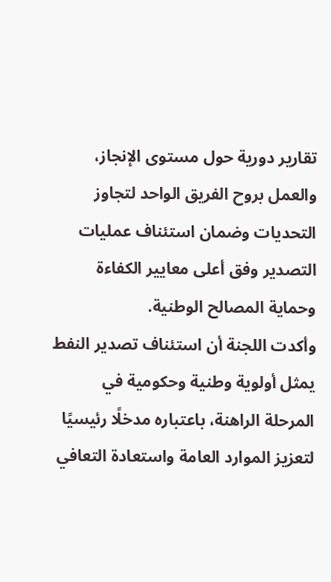تقارير دورية حول مستوى الإنجاز، والعمل بروح الفريق الواحد لتجاوز التحديات وضمان استئناف عمليات التصدير وفق أعلى معايير الكفاءة وحماية المصالح الوطنية.
وأكدت اللجنة أن استئناف تصدير النفط يمثل أولوية وطنية وحكومية في المرحلة الراهنة، باعتباره مدخلًا رئيسيًا لتعزيز الموارد العامة واستعادة التعافي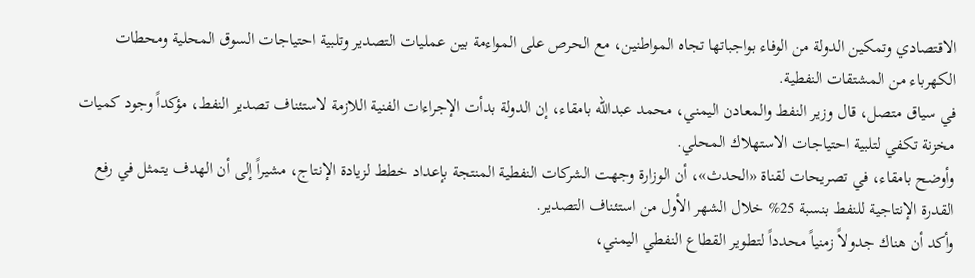الاقتصادي وتمكين الدولة من الوفاء بواجباتها تجاه المواطنين، مع الحرص على المواءمة بين عمليات التصدير وتلبية احتياجات السوق المحلية ومحطات الكهرباء من المشتقات النفطية.
في سياق متصل، قال وزير النفط والمعادن اليمني، محمد عبدالله بامقاء، إن الدولة بدأت الإجراءات الفنية اللازمة لاستئناف تصدير النفط، مؤكداً وجود كميات مخزنة تكفي لتلبية احتياجات الاستهلاك المحلي.
وأوضح بامقاء، في تصريحات لقناة «الحدث»، أن الوزارة وجهت الشركات النفطية المنتجة بإعداد خطط لزيادة الإنتاج، مشيراً إلى أن الهدف يتمثل في رفع القدرة الإنتاجية للنفط بنسبة 25% خلال الشهر الأول من استئناف التصدير.
وأكد أن هناك جدولاً زمنياً محدداً لتطوير القطاع النفطي اليمني،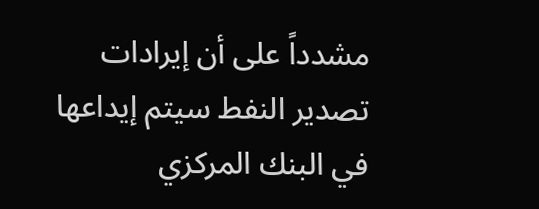مشدداً على أن إيرادات تصدير النفط سيتم إيداعها في البنك المركزي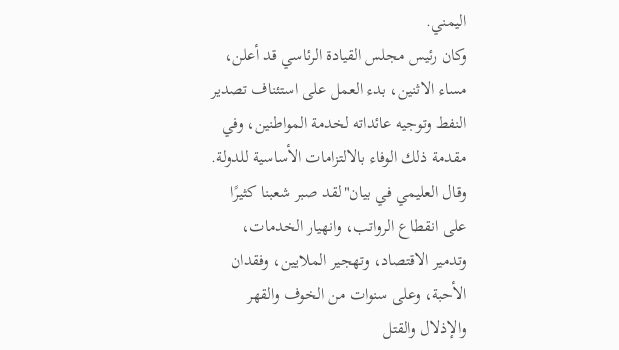اليمني.
وكان رئيس مجلس القيادة الرئاسي قد أعلن، مساء الاثنين، بدء العمل على استئناف تصدير النفط وتوجيه عائداته لخدمة المواطنين، وفي مقدمة ذلك الوفاء بالالتزامات الأساسية للدولة.
وقال العليمي في بيان"لقد صبر شعبنا كثيرًا على انقطاع الرواتب، وانهيار الخدمات، وتدمير الاقتصاد، وتهجير الملايين، وفقدان الأحبة، وعلى سنوات من الخوف والقهر والإذلال والقتل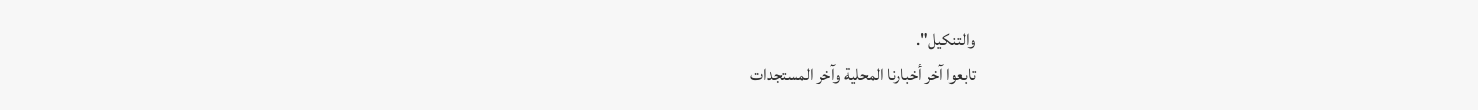والتنكيل".
تابعوا آخر أخبارنا المحلية وآخر المستجدات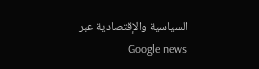السياسية والإقتصادية عبر Google news